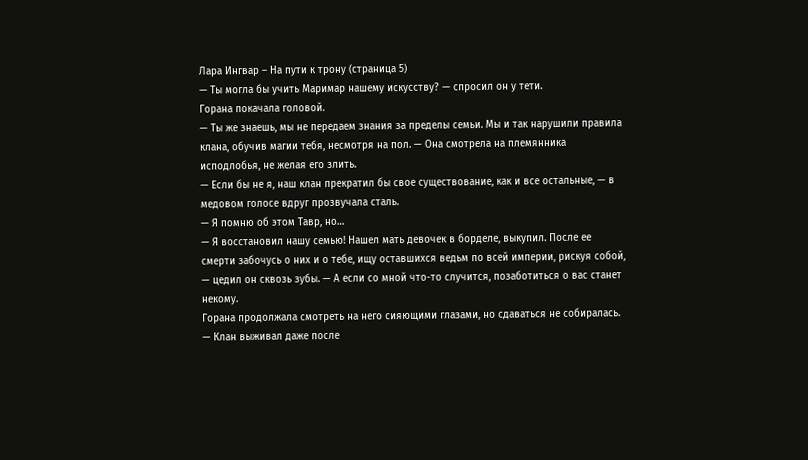Лара Ингвар – На пути к трону (страница 5)
— Ты могла бы учить Маримар нашему искусству? — спросил он у тети.
Горана покачала головой.
— Ты же знаешь, мы не передаем знания за пределы семьи. Мы и так нарушили правила клана, обучив магии тебя, несмотря на пол. — Она смотрела на племянника исподлобья, не желая его злить.
— Если бы не я, наш клан прекратил бы свое существование, как и все остальные, — в медовом голосе вдруг прозвучала сталь.
— Я помню об этом Тавр, но…
— Я восстановил нашу семью! Нашел мать девочек в борделе, выкупил. После ее смерти забочусь о них и о тебе, ищу оставшихся ведьм по всей империи, рискуя собой, — цедил он сквозь зубы. — А если со мной что-то случится, позаботиться о вас станет некому.
Горана продолжала смотреть на него сияющими глазами, но сдаваться не собиралась.
— Клан выживал даже после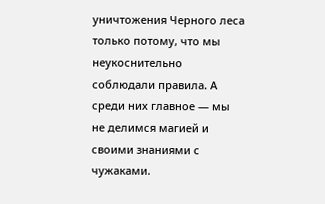уничтожения Черного леса только потому, что мы неукоснительно соблюдали правила. А среди них главное — мы не делимся магией и своими знаниями с чужаками.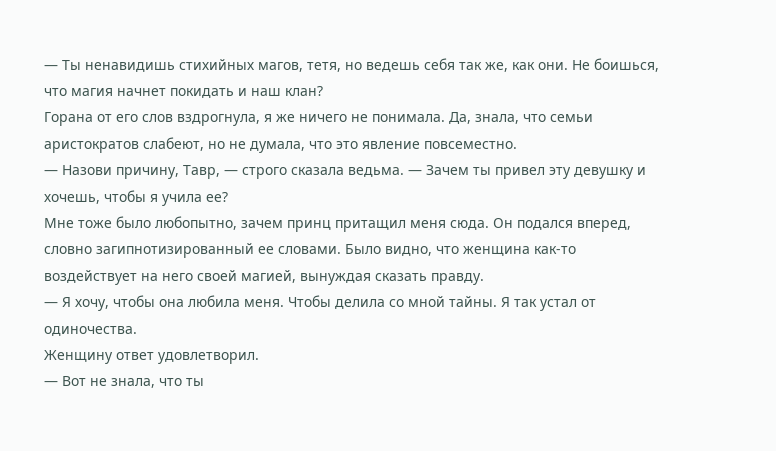— Ты ненавидишь стихийных магов, тетя, но ведешь себя так же, как они. Не боишься, что магия начнет покидать и наш клан?
Горана от его слов вздрогнула, я же ничего не понимала. Да, знала, что семьи аристократов слабеют, но не думала, что это явление повсеместно.
— Назови причину, Тавр, — строго сказала ведьма. — Зачем ты привел эту девушку и хочешь, чтобы я учила ее?
Мне тоже было любопытно, зачем принц притащил меня сюда. Он подался вперед, словно загипнотизированный ее словами. Было видно, что женщина как-то воздействует на него своей магией, вынуждая сказать правду.
— Я хочу, чтобы она любила меня. Чтобы делила со мной тайны. Я так устал от одиночества.
Женщину ответ удовлетворил.
— Вот не знала, что ты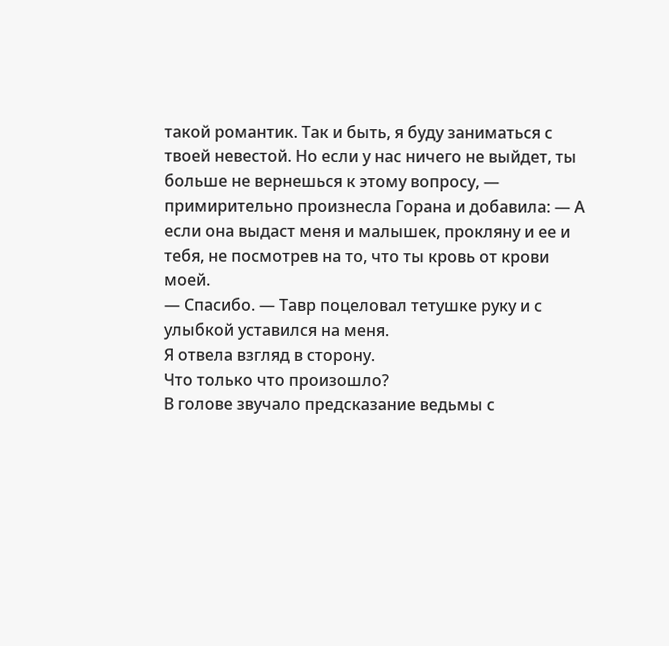такой романтик. Так и быть, я буду заниматься с твоей невестой. Но если у нас ничего не выйдет, ты больше не вернешься к этому вопросу, — примирительно произнесла Горана и добавила: — А если она выдаст меня и малышек, прокляну и ее и тебя, не посмотрев на то, что ты кровь от крови моей.
— Спасибо. — Тавр поцеловал тетушке руку и с улыбкой уставился на меня.
Я отвела взгляд в сторону.
Что только что произошло?
В голове звучало предсказание ведьмы с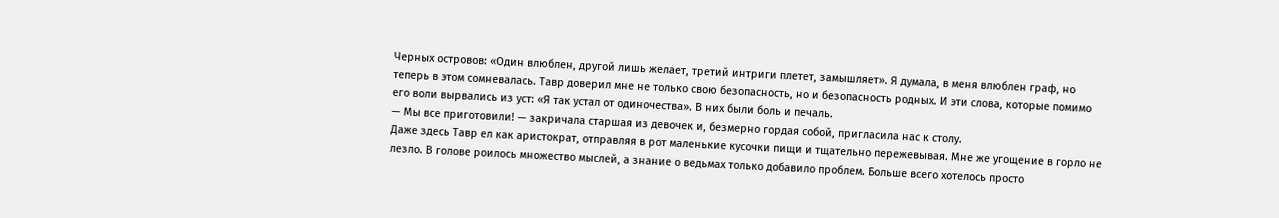Черных островов: «Один влюблен, другой лишь желает, третий интриги плетет, замышляет». Я думала, в меня влюблен граф, но теперь в этом сомневалась. Тавр доверил мне не только свою безопасность, но и безопасность родных. И эти слова, которые помимо его воли вырвались из уст: «Я так устал от одиночества». В них были боль и печаль.
— Мы все приготовили! — закричала старшая из девочек и, безмерно гордая собой, пригласила нас к столу.
Даже здесь Тавр ел как аристократ, отправляя в рот маленькие кусочки пищи и тщательно пережевывая. Мне же угощение в горло не лезло. В голове роилось множество мыслей, а знание о ведьмах только добавило проблем. Больше всего хотелось просто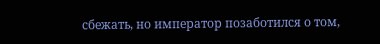сбежать, но император позаботился о том,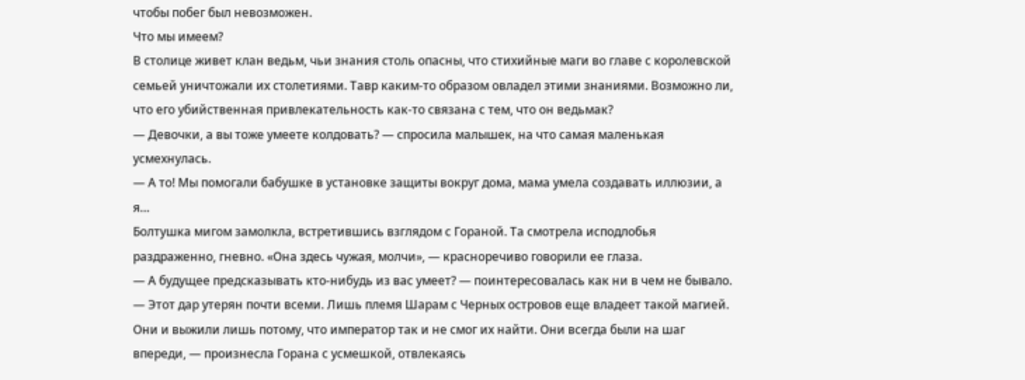чтобы побег был невозможен.
Что мы имеем?
В столице живет клан ведьм, чьи знания столь опасны, что стихийные маги во главе с королевской семьей уничтожали их столетиями. Тавр каким-то образом овладел этими знаниями. Возможно ли, что его убийственная привлекательность как-то связана с тем, что он ведьмак?
— Девочки, а вы тоже умеете колдовать? — спросила малышек, на что самая маленькая усмехнулась.
— А то! Мы помогали бабушке в установке защиты вокруг дома, мама умела создавать иллюзии, а я…
Болтушка мигом замолкла, встретившись взглядом с Гораной. Та смотрела исподлобья раздраженно, гневно. «Она здесь чужая, молчи», — красноречиво говорили ее глаза.
— А будущее предсказывать кто-нибудь из вас умеет? — поинтересовалась как ни в чем не бывало.
— Этот дар утерян почти всеми. Лишь племя Шарам с Черных островов еще владеет такой магией. Они и выжили лишь потому, что император так и не смог их найти. Они всегда были на шаг впереди, — произнесла Горана с усмешкой, отвлекаясь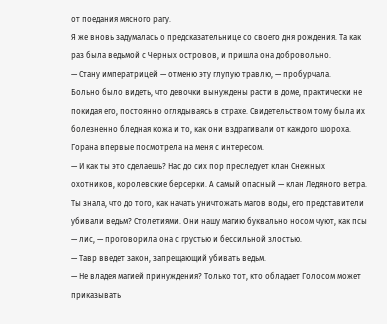от поедания мясного рагу.
Я же вновь задумалась о предсказательнице со своего дня рождения. Та как раз была ведьмой с Черных островов, и пришла она добровольно.
— Стану императрицей — отменю эту глупую травлю, — пробурчала.
Больно было видеть, что девочки вынуждены расти в доме, практически не покидая его, постоянно оглядываясь в страхе. Свидетельством тому была их болезненно бледная кожа и то, как они вздрагивали от каждого шороха.
Горана впервые посмотрела на меня с интересом.
— И как ты это сделаешь? Нас до сих пор преследует клан Снежных охотников, королевские берсерки. А самый опасный — клан Ледяного ветра. Ты знала, что до того, как начать уничтожать магов воды, его представители убивали ведьм? Столетиями. Они нашу магию буквально носом чуют, как псы — лис, — проговорила она с грустью и бессильной злостью.
— Тавр введет закон, запрещающий убивать ведьм.
— Не владея магией принуждения? Только тот, кто обладает Голосом может приказывать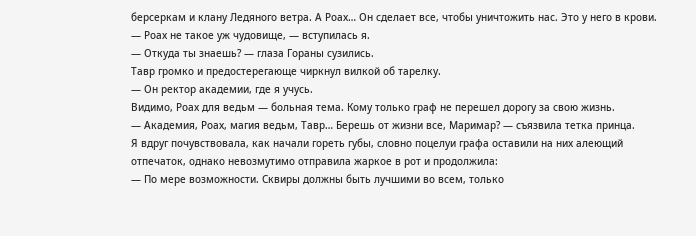берсеркам и клану Ледяного ветра. А Роах… Он сделает все, чтобы уничтожить нас. Это у него в крови.
— Роах не такое уж чудовище, — вступилась я.
— Откуда ты знаешь? — глаза Гораны сузились.
Тавр громко и предостерегающе чиркнул вилкой об тарелку.
— Он ректор академии, где я учусь.
Видимо, Роах для ведьм — больная тема. Кому только граф не перешел дорогу за свою жизнь.
— Академия, Роах, магия ведьм, Тавр… Берешь от жизни все, Маримар? — съязвила тетка принца.
Я вдруг почувствовала, как начали гореть губы, словно поцелуи графа оставили на них алеющий отпечаток, однако невозмутимо отправила жаркое в рот и продолжила:
— По мере возможности. Сквиры должны быть лучшими во всем, только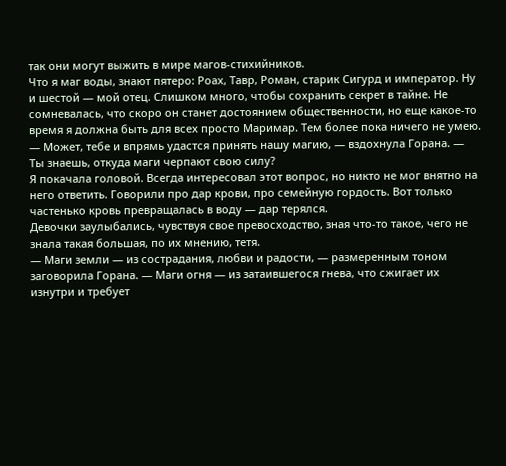так они могут выжить в мире магов-стихийников.
Что я маг воды, знают пятеро: Роах, Тавр, Роман, старик Сигурд и император. Ну и шестой — мой отец. Слишком много, чтобы сохранить секрет в тайне. Не сомневалась, что скоро он станет достоянием общественности, но еще какое-то время я должна быть для всех просто Маримар. Тем более пока ничего не умею.
— Может, тебе и впрямь удастся принять нашу магию, — вздохнула Горана. — Ты знаешь, откуда маги черпают свою силу?
Я покачала головой. Всегда интересовал этот вопрос, но никто не мог внятно на него ответить. Говорили про дар крови, про семейную гордость. Вот только частенько кровь превращалась в воду — дар терялся.
Девочки заулыбались, чувствуя свое превосходство, зная что-то такое, чего не знала такая большая, по их мнению, тетя.
— Маги земли — из сострадания, любви и радости, — размеренным тоном заговорила Горана. — Маги огня — из затаившегося гнева, что сжигает их изнутри и требует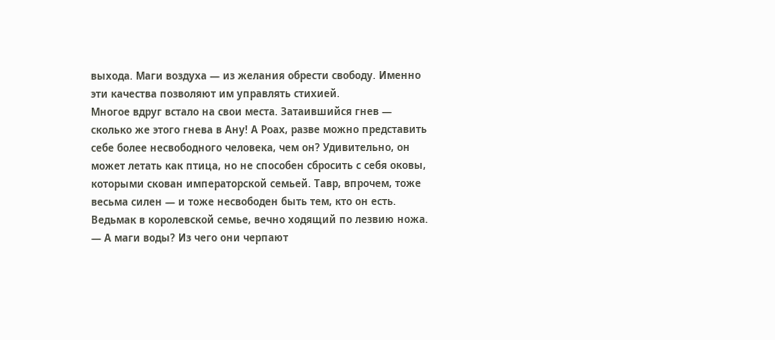выхода. Маги воздуха — из желания обрести свободу. Именно эти качества позволяют им управлять стихией.
Многое вдруг встало на свои места. Затаившийся гнев — сколько же этого гнева в Ану! А Роах, разве можно представить себе более несвободного человека, чем он? Удивительно, он может летать как птица, но не способен сбросить с себя оковы, которыми скован императорской семьей. Тавр, впрочем, тоже весьма силен — и тоже несвободен быть тем, кто он есть. Ведьмак в королевской семье, вечно ходящий по лезвию ножа.
— А маги воды? Из чего они черпают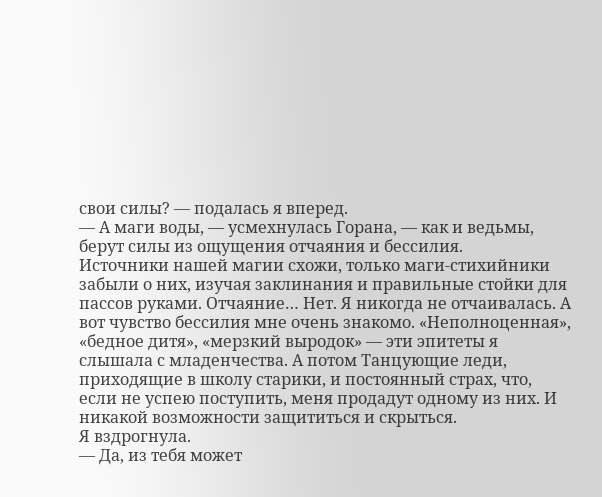свои силы? — подалась я вперед.
— А маги воды, — усмехнулась Горана, — как и ведьмы, берут силы из ощущения отчаяния и бессилия.
Источники нашей магии схожи, только маги-стихийники забыли о них, изучая заклинания и правильные стойки для пассов руками. Отчаяние… Нет. Я никогда не отчаивалась. А вот чувство бессилия мне очень знакомо. «Неполноценная», «бедное дитя», «мерзкий выродок» — эти эпитеты я слышала с младенчества. А потом Танцующие леди, приходящие в школу старики, и постоянный страх, что, если не успею поступить, меня продадут одному из них. И никакой возможности защититься и скрыться.
Я вздрогнула.
— Да, из тебя может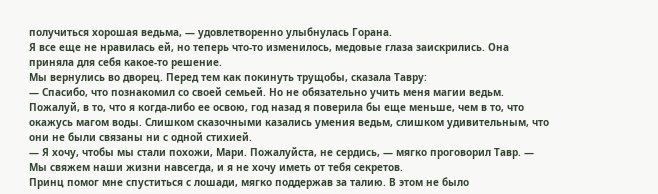получиться хорошая ведьма, — удовлетворенно улыбнулась Горана.
Я все еще не нравилась ей, но теперь что-то изменилось, медовые глаза заискрились. Она приняла для себя какое-то решение.
Мы вернулись во дворец. Перед тем как покинуть трущобы, сказала Тавру:
— Спасибо, что познакомил со своей семьей. Но не обязательно учить меня магии ведьм.
Пожалуй, в то, что я когда-либо ее освою, год назад я поверила бы еще меньше, чем в то, что окажусь магом воды. Слишком сказочными казались умения ведьм, слишком удивительным, что они не были связаны ни с одной стихией.
— Я хочу, чтобы мы стали похожи, Мари. Пожалуйста, не сердись, — мягко проговорил Тавр. — Мы свяжем наши жизни навсегда, и я не хочу иметь от тебя секретов.
Принц помог мне спуститься с лошади, мягко поддержав за талию. В этом не было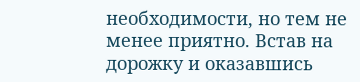необходимости, но тем не менее приятно. Встав на дорожку и оказавшись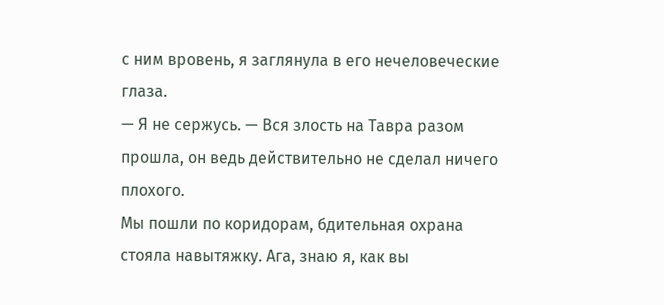с ним вровень, я заглянула в его нечеловеческие глаза.
— Я не сержусь. — Вся злость на Тавра разом прошла, он ведь действительно не сделал ничего плохого.
Мы пошли по коридорам, бдительная охрана стояла навытяжку. Ага, знаю я, как вы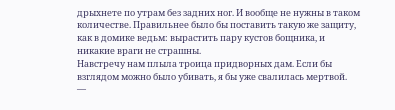дрыхнете по утрам без задних ног. И вообще не нужны в таком количестве. Правильнее было бы поставить такую же защиту, как в домике ведьм: вырастить пару кустов бощника, и никакие враги не страшны.
Навстречу нам плыла троица придворных дам. Если бы взглядом можно было убивать, я бы уже свалилась мертвой.
—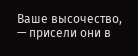Ваше высочество, — присели они в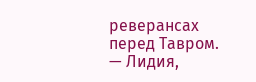реверансах перед Тавром.
— Лидия,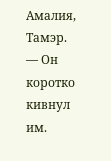Амалия, Тамэр. — Он коротко кивнул им.